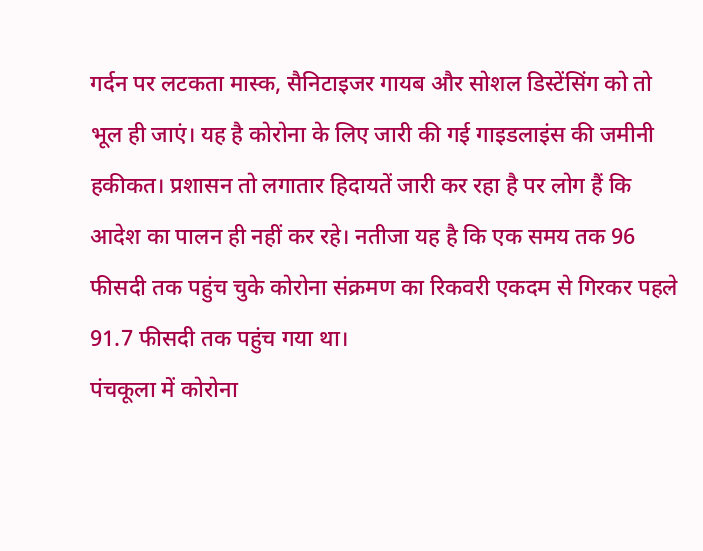गर्दन पर लटकता मास्क, सैनिटाइजर गायब और सोशल डिस्टेंसिंग को तो भूल ही जाएं। यह है कोरोना के लिए जारी की गई गाइडलाइंस की जमीनी हकीकत। प्रशासन तो लगातार हिदायतें जारी कर रहा है पर लोग हैं कि आदेश का पालन ही नहीं कर रहे। नतीजा यह है कि एक समय तक 96 फीसदी तक पहुंच चुके कोरोना संक्रमण का रिकवरी एकदम से गिरकर पहले 91.7 फीसदी तक पहुंच गया था।
पंचकूला में कोरोना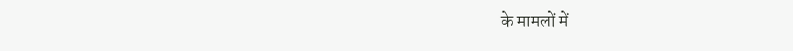के मामलों में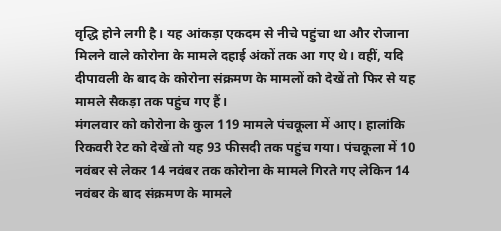वृद्धि होने लगी है। यह आंकड़ा एकदम से नीचे पहुंचा था और रोजाना मिलने वाले कोरोना के मामले दहाई अंकों तक आ गए थे। वहीं, यदि दीपावली के बाद के कोरोना संक्रमण के मामलों को देखें तो फिर से यह मामले सैकड़ा तक पहुंच गए हैं।
मंगलवार को कोरोना के कुल 119 मामले पंचकूला में आए। हालांकि रिकवरी रेट को देखें तो यह 93 फीसदी तक पहुंच गया। पंचकूला में 10 नवंबर से लेकर 14 नवंबर तक कोरोना के मामले गिरते गए लेकिन 14 नवंबर के बाद संक्रमण के मामले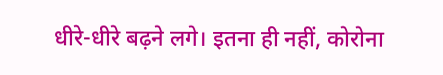धीरे-धीरे बढ़ने लगे। इतना ही नहीं, कोरोना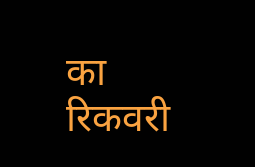का रिकवरी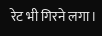रेट भी गिरने लगा।